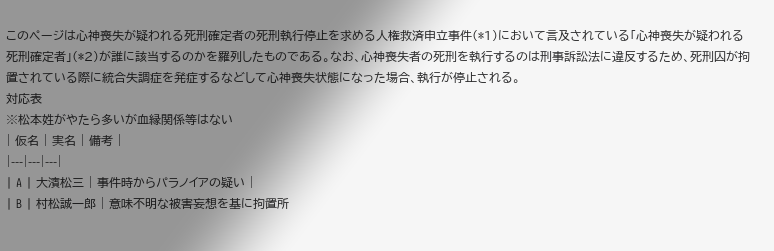このページは心神喪失が疑われる死刑確定者の死刑執行停止を求める人権救済申立事件(*1)において言及されている「心神喪失が疑われる死刑確定者」(*2)が誰に該当するのかを羅列したものである。なお、心神喪失者の死刑を執行するのは刑事訴訟法に違反するため、死刑囚が拘置されている際に統合失調症を発症するなどして心神喪失状態になった場合、執行が停止される。
対応表
※松本姓がやたら多いが血縁関係等はない
| 仮名 | 実名 | 備考 |
|---|---|---|
| A | 大濱松三 | 事件時からパラノイアの疑い |
| B | 村松誠一郎 | 意味不明な被害妄想を基に拘置所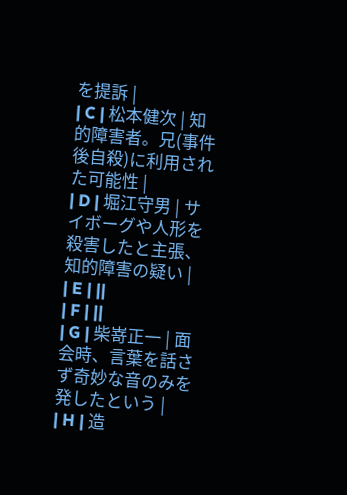を提訴 |
| C | 松本健次 | 知的障害者。兄(事件後自殺)に利用された可能性 |
| D | 堀江守男 | サイボーグや人形を殺害したと主張、知的障害の疑い |
| E | ||
| F | ||
| G | 柴嵜正一 | 面会時、言葉を話さず奇妙な音のみを発したという |
| H | 造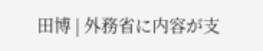田博 | 外務省に内容が支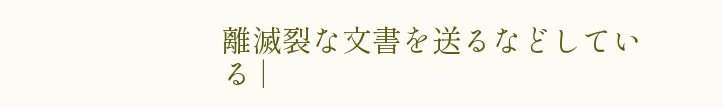離滅裂な文書を送るなどしている |